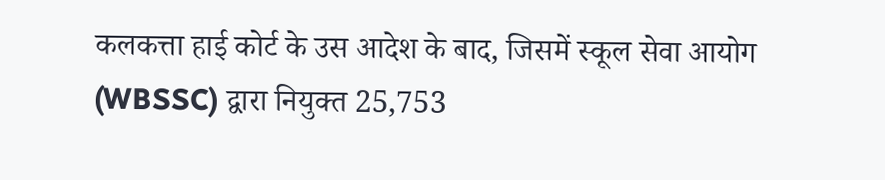कलकत्ता हाई कोर्ट के उस आदेश के बाद, जिसमें स्कूल सेवा आयोग (WBSSC) द्वारा नियुक्त 25,753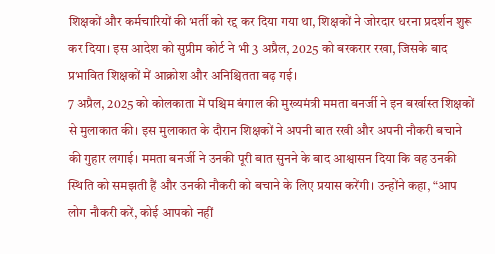शिक्षकों और कर्मचारियों की भर्ती को रद्द कर दिया गया था, शिक्षकों ने जोरदार धरना प्रदर्शन शुरू कर दिया। इस आदेश को सुप्रीम कोर्ट ने भी 3 अप्रैल, 2025 को बरकरार रखा, जिसके बाद प्रभावित शिक्षकों में आक्रोश और अनिश्चितता बढ़ गई।
7 अप्रैल, 2025 को कोलकाता में पश्चिम बंगाल की मुख्यमंत्री ममता बनर्जी ने इन बर्खास्त शिक्षकों से मुलाकात की। इस मुलाकात के दौरान शिक्षकों ने अपनी बात रखी और अपनी नौकरी बचाने की गुहार लगाई। ममता बनर्जी ने उनकी पूरी बात सुनने के बाद आश्वासन दिया कि वह उनकी स्थिति को समझती हैं और उनकी नौकरी को बचाने के लिए प्रयास करेंगी। उन्होंने कहा, “आप लोग नौकरी करें, कोई आपको नहीं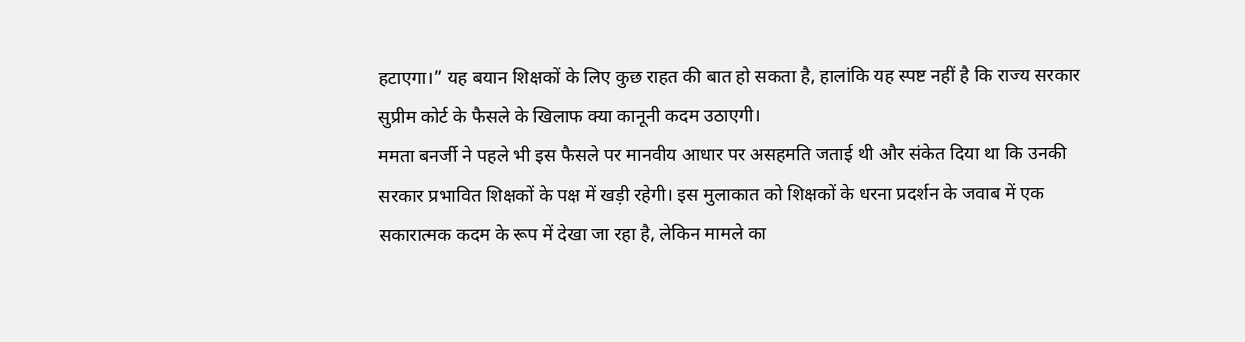हटाएगा।” यह बयान शिक्षकों के लिए कुछ राहत की बात हो सकता है, हालांकि यह स्पष्ट नहीं है कि राज्य सरकार सुप्रीम कोर्ट के फैसले के खिलाफ क्या कानूनी कदम उठाएगी।
ममता बनर्जी ने पहले भी इस फैसले पर मानवीय आधार पर असहमति जताई थी और संकेत दिया था कि उनकी सरकार प्रभावित शिक्षकों के पक्ष में खड़ी रहेगी। इस मुलाकात को शिक्षकों के धरना प्रदर्शन के जवाब में एक सकारात्मक कदम के रूप में देखा जा रहा है, लेकिन मामले का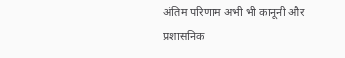अंतिम परिणाम अभी भी कानूनी और प्रशासनिक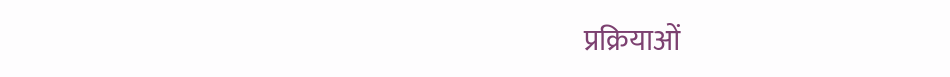प्रक्रियाओं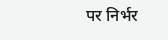पर निर्भर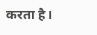करता है।